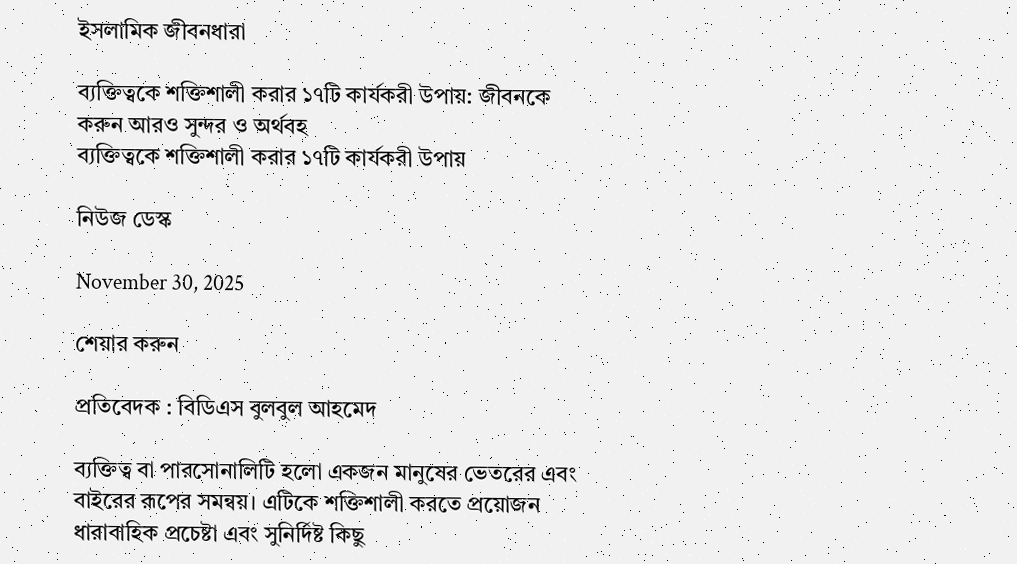ইসলামিক জীবনধারা

ব্যক্তিত্বকে শক্তিশালী করার ১৭টি কার্যকরী উপায়: জীবনকে করুন আরও সুন্দর ও অর্থবহ
ব্যক্তিত্বকে শক্তিশালী করার ১৭টি কার্যকরী উপায়

নিউজ ডেস্ক

November 30, 2025

শেয়ার করুন

প্রতিবেদক : বিডিএস বুলবুল আহমেদ

ব্যক্তিত্ব বা পারসোনালিটি হলো একজন মানুষের ভেতরের এবং বাইরের রূপের সমন্বয়। এটিকে শক্তিশালী করতে প্রয়োজন ধারাবাহিক প্রচেষ্টা এবং সুনির্দিষ্ট কিছু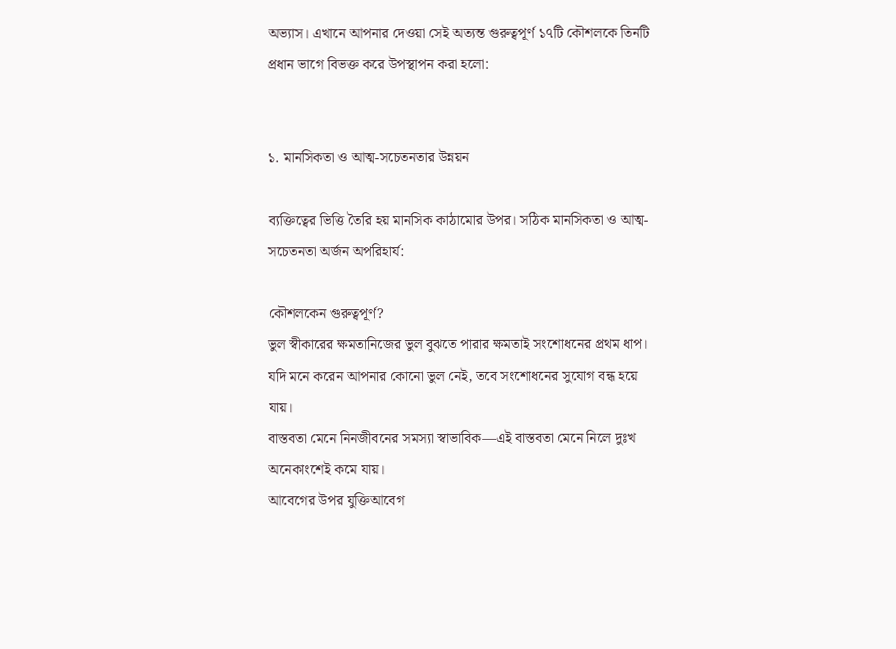অভ্যাস। এখানে আপনার দেওয়া সেই অত্যন্ত গুরুত্বপূর্ণ ১৭টি কৌশলকে তিনটি প্রধান ভাগে বিভক্ত করে উপস্থাপন করা হলো:


১. মানসিকতা ও আত্ম-সচেতনতার উন্নয়ন

ব্যক্তিত্বের ভিত্তি তৈরি হয় মানসিক কাঠামোর উপর। সঠিক মানসিকতা ও আত্ম-সচেতনতা অর্জন অপরিহার্য:

কৌশলকেন গুরুত্বপূর্ণ?
ভুল স্বীকারের ক্ষমতানিজের ভুল বুঝতে পারার ক্ষমতাই সংশোধনের প্রথম ধাপ। যদি মনে করেন আপনার কোনো ভুল নেই, তবে সংশোধনের সুযোগ বন্ধ হয়ে যায়।
বাস্তবতা মেনে নিনজীবনের সমস্যা স্বাভাবিক—এই বাস্তবতা মেনে নিলে দুঃখ অনেকাংশেই কমে যায়।
আবেগের উপর যুক্তিআবেগ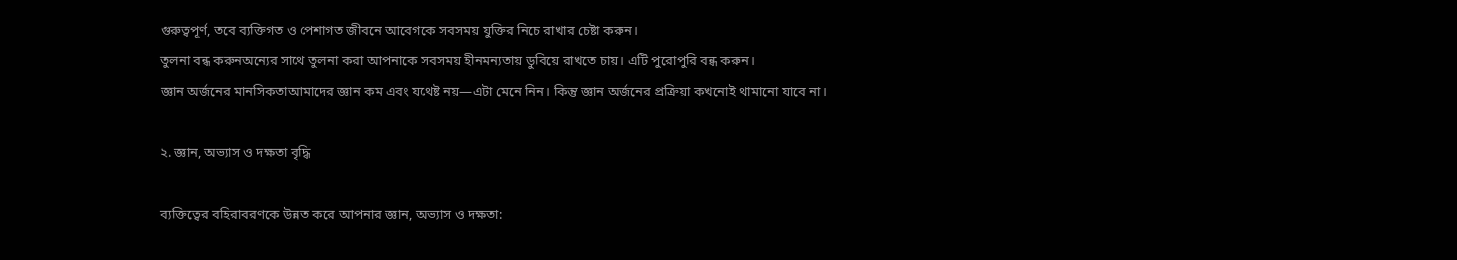গুরুত্বপূর্ণ, তবে ব্যক্তিগত ও পেশাগত জীবনে আবেগকে সবসময় যুক্তির নিচে রাখার চেষ্টা করুন।
তুলনা বন্ধ করুনঅন্যের সাথে তুলনা করা আপনাকে সবসময় হীনমন্যতায় ডুবিয়ে রাখতে চায়। এটি পুরোপুরি বন্ধ করুন।
জ্ঞান অর্জনের মানসিকতাআমাদের জ্ঞান কম এবং যথেষ্ট নয়—এটা মেনে নিন। কিন্তু জ্ঞান অর্জনের প্রক্রিয়া কখনোই থামানো যাবে না।

২. জ্ঞান, অভ্যাস ও দক্ষতা বৃদ্ধি

ব্যক্তিত্বের বহিরাবরণকে উন্নত করে আপনার জ্ঞান, অভ্যাস ও দক্ষতা: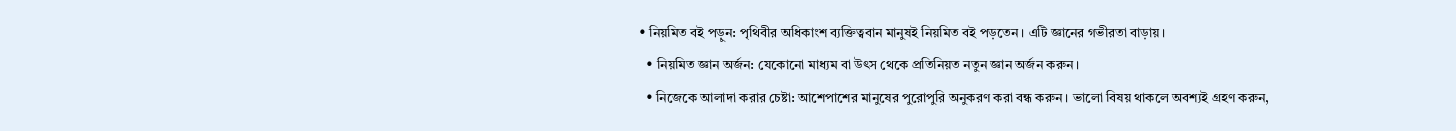• নিয়মিত বই পড়ুন: পৃথিবীর অধিকাংশ ব্যক্তিত্ববান মানুষই নিয়মিত বই পড়তেন। এটি জ্ঞানের গভীরতা বাড়ায়।
  • নিয়মিত জ্ঞান অর্জন: যেকোনো মাধ্যম বা উৎস থেকে প্রতিনিয়ত নতুন জ্ঞান অর্জন করুন।
  • নিজেকে আলাদা করার চেষ্টা: আশেপাশের মানুষের পুরোপুরি অনুকরণ করা বন্ধ করুন। ভালো বিষয় থাকলে অবশ্যই গ্রহণ করুন,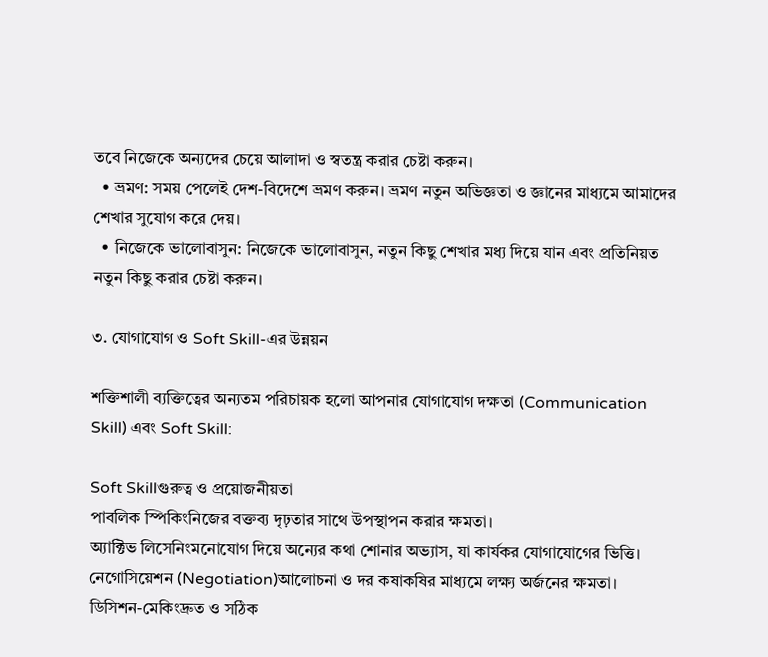তবে নিজেকে অন্যদের চেয়ে আলাদা ও স্বতন্ত্র করার চেষ্টা করুন।
  • ভ্রমণ: সময় পেলেই দেশ-বিদেশে ভ্রমণ করুন। ভ্রমণ নতুন অভিজ্ঞতা ও জ্ঞানের মাধ্যমে আমাদের শেখার সুযোগ করে দেয়।
  • নিজেকে ভালোবাসুন: নিজেকে ভালোবাসুন, নতুন কিছু শেখার মধ্য দিয়ে যান এবং প্রতিনিয়ত নতুন কিছু করার চেষ্টা করুন।

৩. যোগাযোগ ও Soft Skill-এর উন্নয়ন

শক্তিশালী ব্যক্তিত্বের অন্যতম পরিচায়ক হলো আপনার যোগাযোগ দক্ষতা (Communication Skill) এবং Soft Skill:

Soft Skillগুরুত্ব ও প্রয়োজনীয়তা
পাবলিক স্পিকিংনিজের বক্তব্য দৃঢ়তার সাথে উপস্থাপন করার ক্ষমতা।
অ্যাক্টিভ লিসেনিংমনোযোগ দিয়ে অন্যের কথা শোনার অভ্যাস, যা কার্যকর যোগাযোগের ভিত্তি।
নেগোসিয়েশন (Negotiation)আলোচনা ও দর কষাকষির মাধ্যমে লক্ষ্য অর্জনের ক্ষমতা।
ডিসিশন-মেকিংদ্রুত ও সঠিক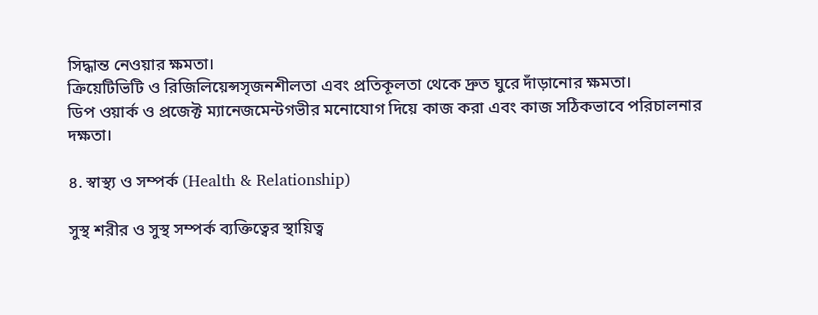সিদ্ধান্ত নেওয়ার ক্ষমতা।
ক্রিয়েটিভিটি ও রিজিলিয়েন্সসৃজনশীলতা এবং প্রতিকূলতা থেকে দ্রুত ঘুরে দাঁড়ানোর ক্ষমতা।
ডিপ ওয়ার্ক ও প্রজেক্ট ম্যানেজমেন্টগভীর মনোযোগ দিয়ে কাজ করা এবং কাজ সঠিকভাবে পরিচালনার দক্ষতা।

৪. স্বাস্থ্য ও সম্পর্ক (Health & Relationship)

সুস্থ শরীর ও সুস্থ সম্পর্ক ব্যক্তিত্বের স্থায়িত্ব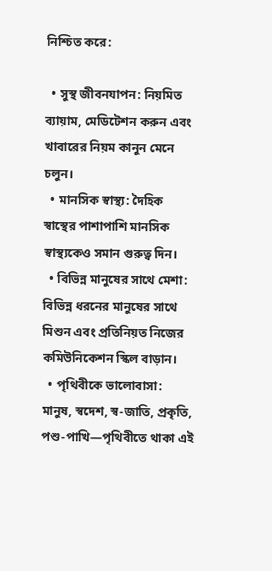নিশ্চিত করে:

  • সুস্থ জীবনযাপন: নিয়মিত ব্যায়াম, মেডিটেশন করুন এবং খাবারের নিয়ম কানুন মেনে চলুন।
  • মানসিক স্বাস্থ্য: দৈহিক স্বাস্থের পাশাপাশি মানসিক স্বাস্থ্যকেও সমান গুরুত্ব দিন।
  • বিভিন্ন মানুষের সাথে মেশা: বিভিন্ন ধরনের মানুষের সাথে মিশুন এবং প্রতিনিয়ত নিজের কমিউনিকেশন স্কিল বাড়ান।
  • পৃথিবীকে ভালোবাসা: মানুষ, স্বদেশ, স্ব-জাতি, প্রকৃতি, পশু-পাখি—পৃথিবীতে থাকা এই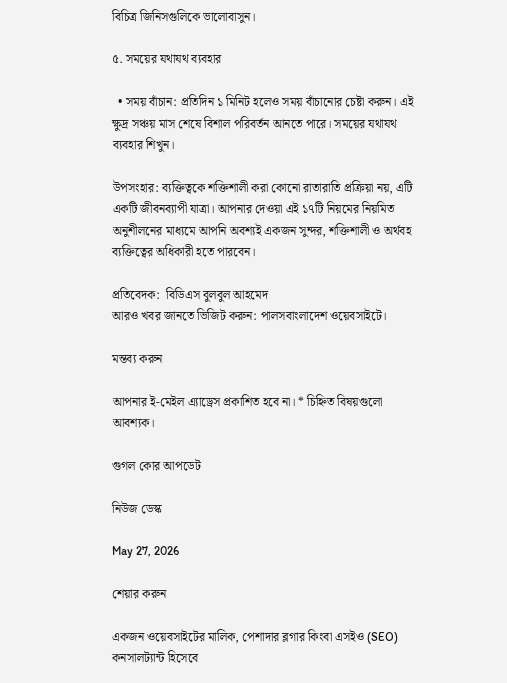বিচিত্র জিনিসগুলিকে ভালোবাসুন।

৫. সময়ের যথাযথ ব্যবহার

  • সময় বাঁচান: প্রতিদিন ১ মিনিট হলেও সময় বাঁচানোর চেষ্টা করুন। এই ক্ষুদ্র সঞ্চয় মাস শেষে বিশাল পরিবর্তন আনতে পারে। সময়ের যথাযথ ব্যবহার শিখুন।

উপসংহার: ব্যক্তিত্বকে শক্তিশালী করা কোনো রাতারাতি প্রক্রিয়া নয়, এটি একটি জীবনব্যাপী যাত্রা। আপনার দেওয়া এই ১৭টি নিয়মের নিয়মিত অনুশীলনের মাধ্যমে আপনি অবশ্যই একজন সুন্দর, শক্তিশালী ও অর্থবহ ব্যক্তিত্বের অধিকারী হতে পারবেন।

প্রতিবেদক:  বিডিএস বুলবুল আহমেদ
আরও খবর জানতে ভিজিট করুন: পালসবাংলাদেশ ওয়েবসাইটে।

মন্তব্য করুন

আপনার ই-মেইল এ্যাড্রেস প্রকাশিত হবে না। * চিহ্নিত বিষয়গুলো আবশ্যক।

গুগল কোর আপডেট

নিউজ ডেস্ক

May 27, 2026

শেয়ার করুন

একজন ওয়েবসাইটের মালিক, পেশাদার ব্লগার কিংবা এসইও (SEO) কনসালট্যান্ট হিসেবে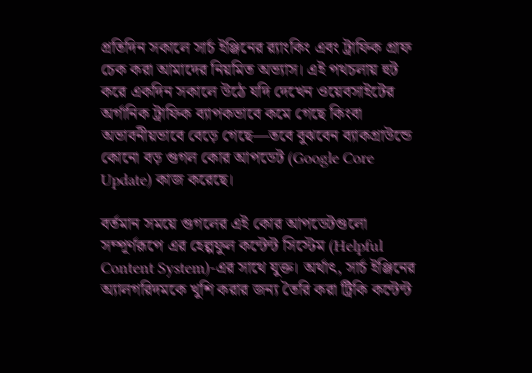প্রতিদিন সকালে সার্চ ইঞ্জিনের র‍্যাংকিং এবং ট্রাফিক গ্রাফ চেক করা আমাদের নিয়মিত অভ্যাস। এই পথচলায় হুট করে একদিন সকালে উঠে যদি দেখেন ওয়েবসাইটের অর্গানিক ট্রাফিক ব্যাপকভাবে কমে গেছে কিংবা অভাবনীয়ভাবে বেড়ে গেছে—তবে বুঝবেন ব্যাকগ্রাউন্ডে কোনো বড় গুগল কোর আপডেট (Google Core Update) কাজ করেছে।

বর্তমান সময়ে গুগলের এই কোর আপডেটগুলো সম্পূর্ণরূপে এর হেল্পফুল কন্টেন্ট সিস্টেম (Helpful Content System)-এর সাথে যুক্ত। অর্থাৎ, সার্চ ইঞ্জিনের অ্যালগরিদমকে খুশি করার জন্য তৈরি করা ট্রিকি কন্টেন্ট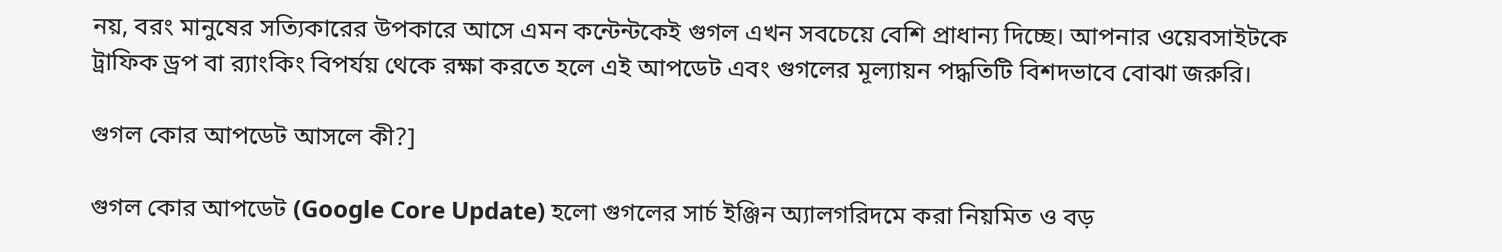নয়, বরং মানুষের সত্যিকারের উপকারে আসে এমন কন্টেন্টকেই গুগল এখন সবচেয়ে বেশি প্রাধান্য দিচ্ছে। আপনার ওয়েবসাইটকে ট্রাফিক ড্রপ বা র‍্যাংকিং বিপর্যয় থেকে রক্ষা করতে হলে এই আপডেট এবং গুগলের মূল্যায়ন পদ্ধতিটি বিশদভাবে বোঝা জরুরি।

গুগল কোর আপডেট আসলে কী?]

গুগল কোর আপডেট (Google Core Update) হলো গুগলের সার্চ ইঞ্জিন অ্যালগরিদমে করা নিয়মিত ও বড়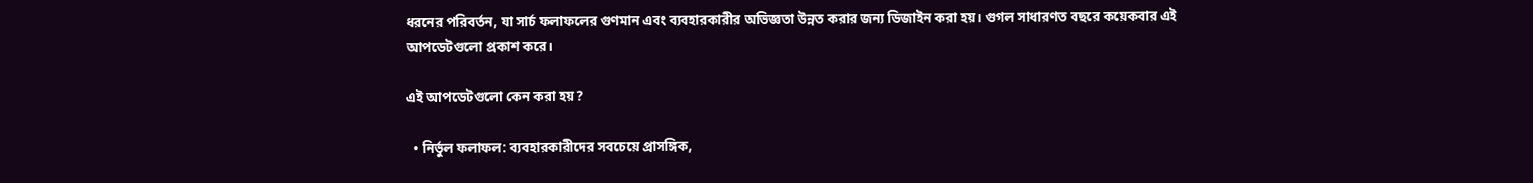ধরনের পরিবর্তন, যা সার্চ ফলাফলের গুণমান এবং ব্যবহারকারীর অভিজ্ঞতা উন্নত করার জন্য ডিজাইন করা হয়। গুগল সাধারণত বছরে কয়েকবার এই আপডেটগুলো প্রকাশ করে।

এই আপডেটগুলো কেন করা হয়?

  • নির্ভুল ফলাফল: ব্যবহারকারীদের সবচেয়ে প্রাসঙ্গিক,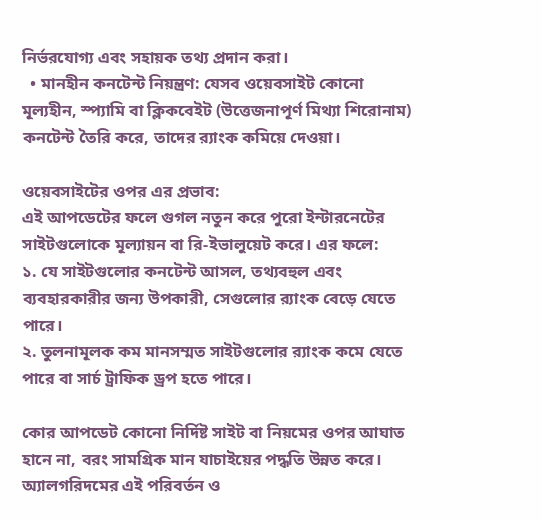নির্ভরযোগ্য এবং সহায়ক তথ্য প্রদান করা।
  • মানহীন কনটেন্ট নিয়ন্ত্রণ: যেসব ওয়েবসাইট কোনো মূল্যহীন, স্প্যামি বা ক্লিকবেইট (উত্তেজনাপূর্ণ মিথ্যা শিরোনাম) কনটেন্ট তৈরি করে, তাদের র‍্যাংক কমিয়ে দেওয়া।

ওয়েবসাইটের ওপর এর প্রভাব:
এই আপডেটের ফলে গুগল নতুন করে পুরো ইন্টারনেটের সাইটগুলোকে মূল্যায়ন বা রি-ইভালুয়েট করে। এর ফলে:
১. যে সাইটগুলোর কনটেন্ট আসল, তথ্যবহুল এবং ব্যবহারকারীর জন্য উপকারী, সেগুলোর র‍্যাংক বেড়ে যেতে পারে।
২. তুলনামূলক কম মানসম্মত সাইটগুলোর র‍্যাংক কমে যেতে পারে বা সার্চ ট্রাফিক ড্রপ হতে পারে।

কোর আপডেট কোনো নির্দিষ্ট সাইট বা নিয়মের ওপর আঘাত হানে না, বরং সামগ্রিক মান যাচাইয়ের পদ্ধতি উন্নত করে। অ্যালগরিদমের এই পরিবর্তন ও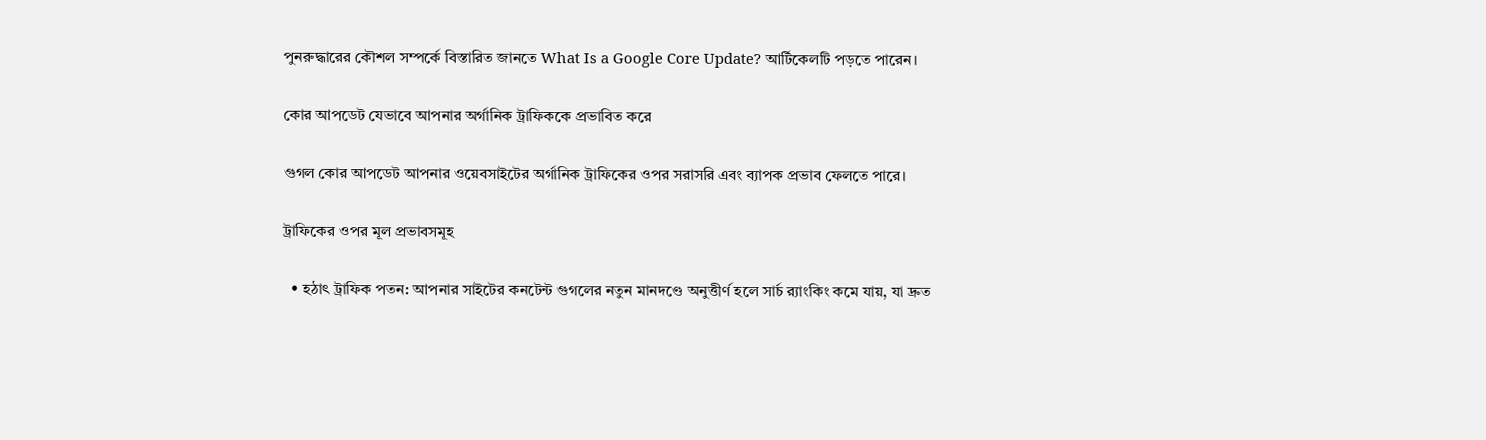পুনরুদ্ধারের কৌশল সম্পর্কে বিস্তারিত জানতে What Is a Google Core Update? আর্টিকেলটি পড়তে পারেন।

কোর আপডেট যেভাবে আপনার অর্গানিক ট্রাফিককে প্রভাবিত করে

গুগল কোর আপডেট আপনার ওয়েবসাইটের অর্গানিক ট্রাফিকের ওপর সরাসরি এবং ব্যাপক প্রভাব ফেলতে পারে।

ট্রাফিকের ওপর মূল প্রভাবসমূহ

  • হঠাৎ ট্রাফিক পতন: আপনার সাইটের কনটেন্ট গুগলের নতুন মানদণ্ডে অনুত্তীর্ণ হলে সার্চ র‍্যাংকিং কমে যায়, যা দ্রুত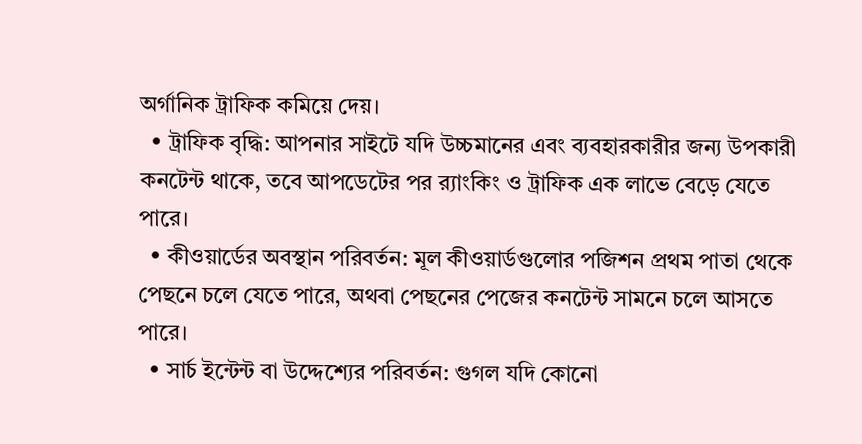অর্গানিক ট্রাফিক কমিয়ে দেয়।
  • ট্রাফিক বৃদ্ধি: আপনার সাইটে যদি উচ্চমানের এবং ব্যবহারকারীর জন্য উপকারী কনটেন্ট থাকে, তবে আপডেটের পর র‍্যাংকিং ও ট্রাফিক এক লাভে বেড়ে যেতে পারে।
  • কীওয়ার্ডের অবস্থান পরিবর্তন: মূল কীওয়ার্ডগুলোর পজিশন প্রথম পাতা থেকে পেছনে চলে যেতে পারে, অথবা পেছনের পেজের কনটেন্ট সামনে চলে আসতে পারে।
  • সার্চ ইন্টেন্ট বা উদ্দেশ্যের পরিবর্তন: গুগল যদি কোনো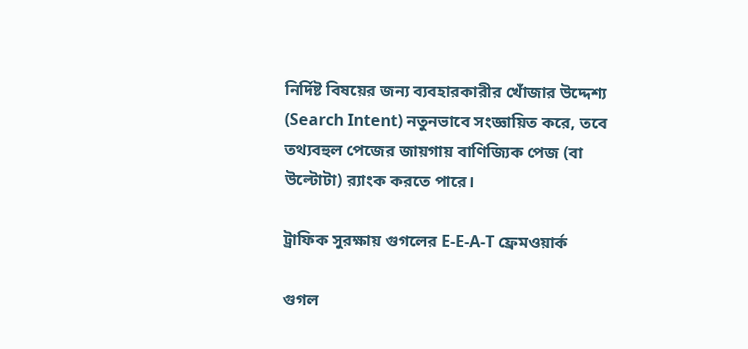নির্দিষ্ট বিষয়ের জন্য ব্যবহারকারীর খোঁজার উদ্দেশ্য (Search Intent) নতুনভাবে সংজ্ঞায়িত করে, তবে তথ্যবহুল পেজের জায়গায় বাণিজ্যিক পেজ (বা উল্টোটা) র‍্যাংক করতে পারে।

ট্রাফিক সুরক্ষায় গুগলের E-E-A-T ফ্রেমওয়ার্ক

গুগল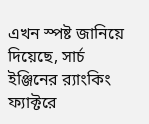এখন স্পষ্ট জানিয়ে দিয়েছে, সার্চ ইঞ্জিনের র‍্যাংকিং ফ্যাক্টরে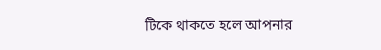টিকে থাকতে হলে আপনার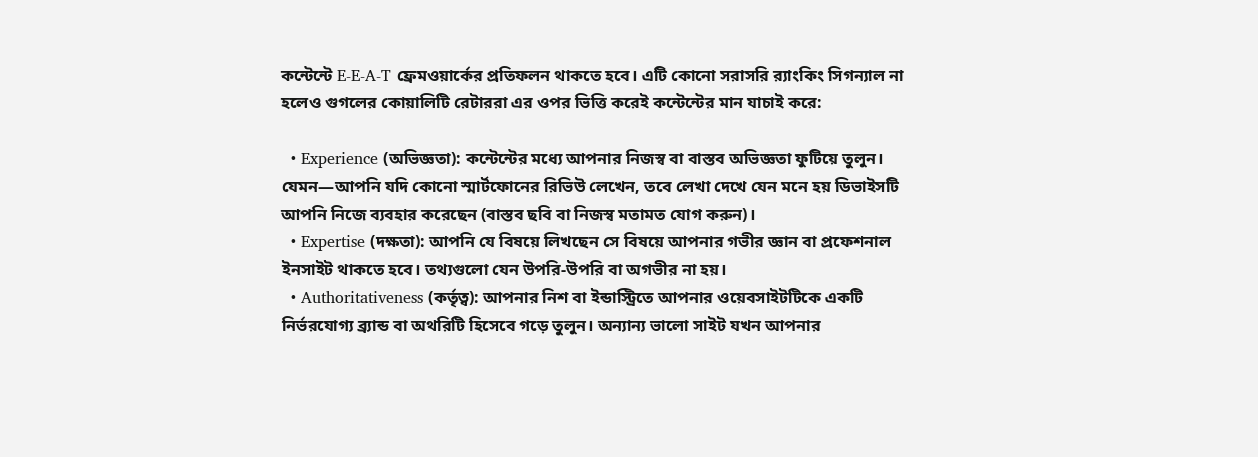কন্টেন্টে E-E-A-T ফ্রেমওয়ার্কের প্রতিফলন থাকতে হবে। এটি কোনো সরাসরি র‍্যাংকিং সিগন্যাল না হলেও গুগলের কোয়ালিটি রেটাররা এর ওপর ভিত্তি করেই কন্টেন্টের মান যাচাই করে:

  • Experience (অভিজ্ঞতা): কন্টেন্টের মধ্যে আপনার নিজস্ব বা বাস্তব অভিজ্ঞতা ফুটিয়ে তুলুন। যেমন—আপনি যদি কোনো স্মার্টফোনের রিভিউ লেখেন, তবে লেখা দেখে যেন মনে হয় ডিভাইসটি আপনি নিজে ব্যবহার করেছেন (বাস্তব ছবি বা নিজস্ব মতামত যোগ করুন)।
  • Expertise (দক্ষতা): আপনি যে বিষয়ে লিখছেন সে বিষয়ে আপনার গভীর জ্ঞান বা প্রফেশনাল ইনসাইট থাকতে হবে। তথ্যগুলো যেন উপরি-উপরি বা অগভীর না হয়।
  • Authoritativeness (কর্তৃত্ব): আপনার নিশ বা ইন্ডাস্ট্রিতে আপনার ওয়েবসাইটটিকে একটি নির্ভরযোগ্য ব্র্যান্ড বা অথরিটি হিসেবে গড়ে তুলুন। অন্যান্য ভালো সাইট যখন আপনার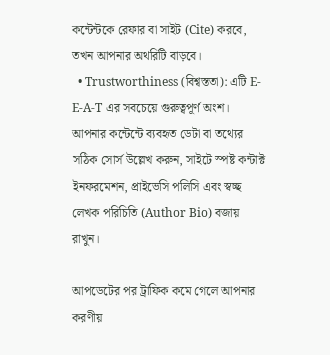কন্টেন্টকে রেফার বা সাইট (Cite) করবে, তখন আপনার অথরিটি বাড়বে।
  • Trustworthiness (বিশ্বস্ততা): এটি E-E-A-T এর সবচেয়ে গুরুত্বপূর্ণ অংশ। আপনার কন্টেন্টে ব্যবহৃত ডেটা বা তথ্যের সঠিক সোর্স উল্লেখ করুন, সাইটে স্পষ্ট কন্টাক্ট ইনফরমেশন, প্রাইভেসি পলিসি এবং স্বচ্ছ লেখক পরিচিতি (Author Bio) বজায় রাখুন।

আপডেটের পর ট্রাফিক কমে গেলে আপনার করণীয়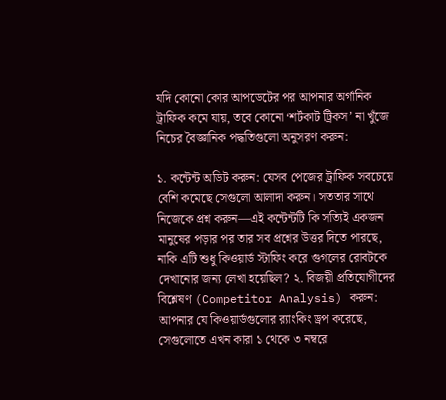যদি কোনো কোর আপডেটের পর আপনার অর্গানিক ট্রাফিক কমে যায়, তবে কোনো ‘শর্টকাট ট্রিকস’ না খুঁজে নিচের বৈজ্ঞানিক পদ্ধতিগুলো অনুসরণ করুন:

১. কন্টেন্ট অডিট করুন: যেসব পেজের ট্রাফিক সবচেয়ে বেশি কমেছে সেগুলো আলাদা করুন। সততার সাথে নিজেকে প্রশ্ন করুন—এই কন্টেন্টটি কি সত্যিই একজন মানুষের পড়ার পর তার সব প্রশ্নের উত্তর দিতে পারছে, নাকি এটি শুধু কিওয়ার্ড স্টাফিং করে গুগলের রোবটকে দেখানোর জন্য লেখা হয়েছিল? ২. বিজয়ী প্রতিযোগীদের বিশ্লেষণ (Competitor Analysis) করুন: আপনার যে কিওয়ার্ডগুলোর র‍্যাংকিং ড্রপ করেছে, সেগুলোতে এখন কারা ১ থেকে ৩ নম্বরে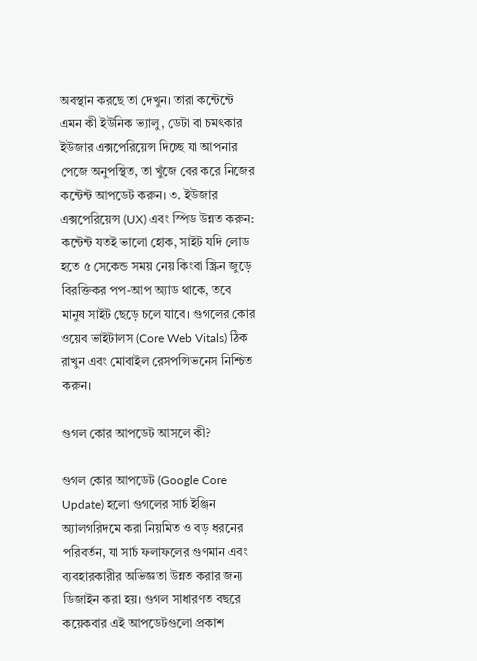অবস্থান করছে তা দেখুন। তারা কন্টেন্টে এমন কী ইউনিক ভ্যালু, ডেটা বা চমৎকার ইউজার এক্সপেরিয়েন্স দিচ্ছে যা আপনার পেজে অনুপস্থিত, তা খুঁজে বের করে নিজের কন্টেন্ট আপডেট করুন। ৩. ইউজার এক্সপেরিয়েন্স (UX) এবং স্পিড উন্নত করুন: কন্টেন্ট যতই ভালো হোক, সাইট যদি লোড হতে ৫ সেকেন্ড সময় নেয় কিংবা স্ক্রিন জুড়ে বিরক্তিকর পপ-আপ অ্যাড থাকে, তবে মানুষ সাইট ছেড়ে চলে যাবে। গুগলের কোর ওয়েব ভাইটালস (Core Web Vitals) ঠিক রাখুন এবং মোবাইল রেসপন্সিভনেস নিশ্চিত করুন।

গুগল কোর আপডেট আসলে কী?

গুগল কোর আপডেট (Google Core Update) হলো গুগলের সার্চ ইঞ্জিন অ্যালগরিদমে করা নিয়মিত ও বড় ধরনের পরিবর্তন, যা সার্চ ফলাফলের গুণমান এবং ব্যবহারকারীর অভিজ্ঞতা উন্নত করার জন্য ডিজাইন করা হয়। গুগল সাধারণত বছরে কয়েকবার এই আপডেটগুলো প্রকাশ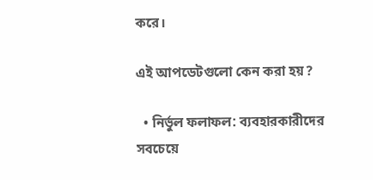করে।

এই আপডেটগুলো কেন করা হয়?

  • নির্ভুল ফলাফল: ব্যবহারকারীদের সবচেয়ে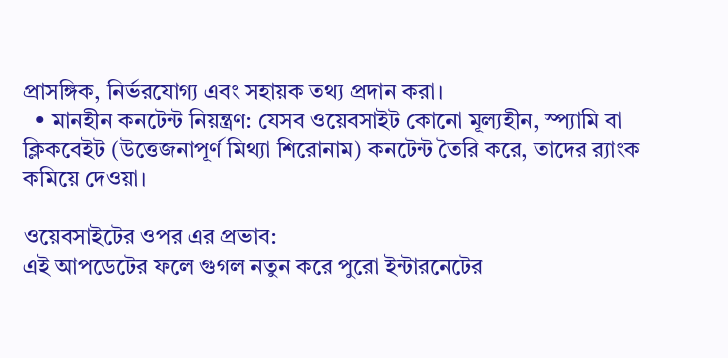প্রাসঙ্গিক, নির্ভরযোগ্য এবং সহায়ক তথ্য প্রদান করা।
  • মানহীন কনটেন্ট নিয়ন্ত্রণ: যেসব ওয়েবসাইট কোনো মূল্যহীন, স্প্যামি বা ক্লিকবেইট (উত্তেজনাপূর্ণ মিথ্যা শিরোনাম) কনটেন্ট তৈরি করে, তাদের র‍্যাংক কমিয়ে দেওয়া।

ওয়েবসাইটের ওপর এর প্রভাব:
এই আপডেটের ফলে গুগল নতুন করে পুরো ইন্টারনেটের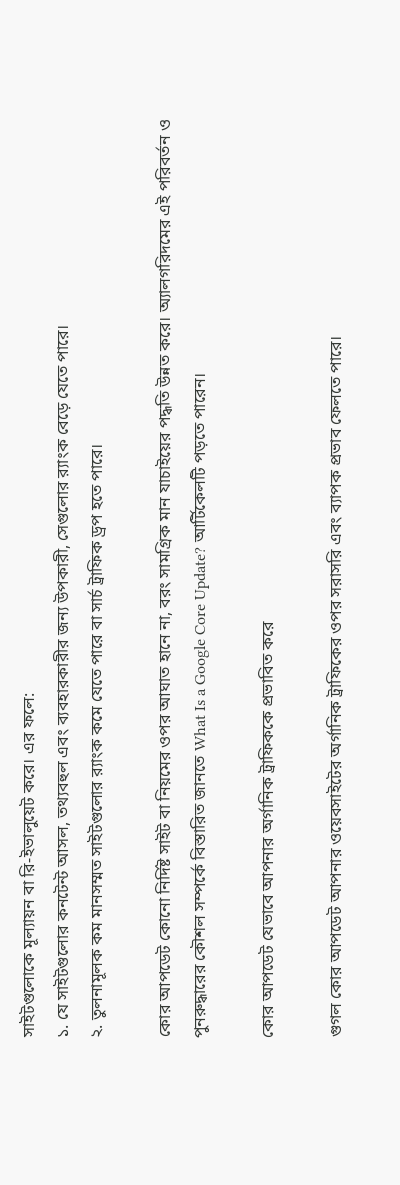সাইটগুলোকে মূল্যায়ন বা রি-ইভালুয়েট করে। এর ফলে:
১. যে সাইটগুলোর কনটেন্ট আসল, তথ্যবহুল এবং ব্যবহারকারীর জন্য উপকারী, সেগুলোর র‍্যাংক বেড়ে যেতে পারে।
২. তুলনামূলক কম মানসম্মত সাইটগুলোর র‍্যাংক কমে যেতে পারে বা সার্চ ট্রাফিক ড্রপ হতে পারে।

কোর আপডেট কোনো নির্দিষ্ট সাইট বা নিয়মের ওপর আঘাত হানে না, বরং সামগ্রিক মান যাচাইয়ের পদ্ধতি উন্নত করে। অ্যালগরিদমের এই পরিবর্তন ও পুনরুদ্ধারের কৌশল সম্পর্কে বিস্তারিত জানতে What Is a Google Core Update? আর্টিকেলটি পড়তে পারেন।

কোর আপডেট যেভাবে আপনার অর্গানিক ট্রাফিককে প্রভাবিত করে

গুগল কোর আপডেট আপনার ওয়েবসাইটের অর্গানিক ট্রাফিকের ওপর সরাসরি এবং ব্যাপক প্রভাব ফেলতে পারে।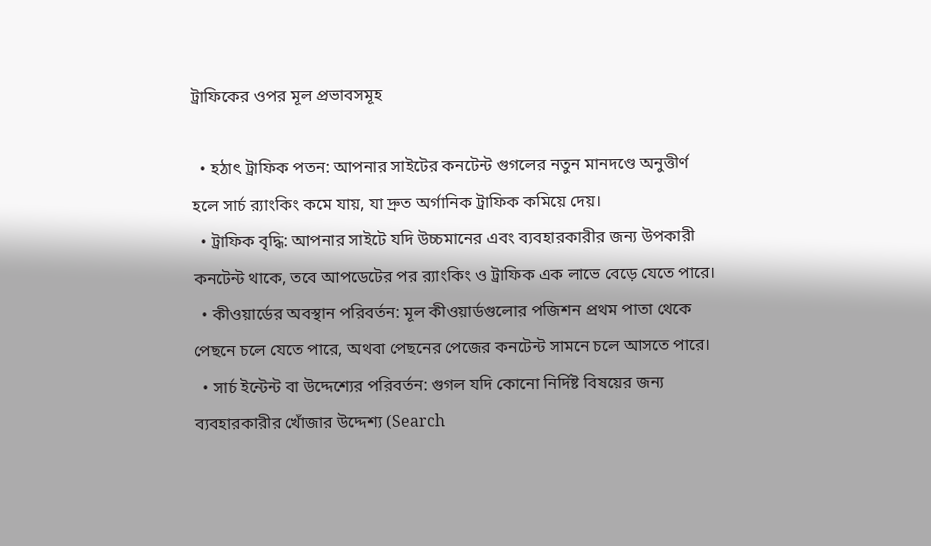ট্রাফিকের ওপর মূল প্রভাবসমূহ

  • হঠাৎ ট্রাফিক পতন: আপনার সাইটের কনটেন্ট গুগলের নতুন মানদণ্ডে অনুত্তীর্ণ হলে সার্চ র‍্যাংকিং কমে যায়, যা দ্রুত অর্গানিক ট্রাফিক কমিয়ে দেয়।
  • ট্রাফিক বৃদ্ধি: আপনার সাইটে যদি উচ্চমানের এবং ব্যবহারকারীর জন্য উপকারী কনটেন্ট থাকে, তবে আপডেটের পর র‍্যাংকিং ও ট্রাফিক এক লাভে বেড়ে যেতে পারে।
  • কীওয়ার্ডের অবস্থান পরিবর্তন: মূল কীওয়ার্ডগুলোর পজিশন প্রথম পাতা থেকে পেছনে চলে যেতে পারে, অথবা পেছনের পেজের কনটেন্ট সামনে চলে আসতে পারে।
  • সার্চ ইন্টেন্ট বা উদ্দেশ্যের পরিবর্তন: গুগল যদি কোনো নির্দিষ্ট বিষয়ের জন্য ব্যবহারকারীর খোঁজার উদ্দেশ্য (Search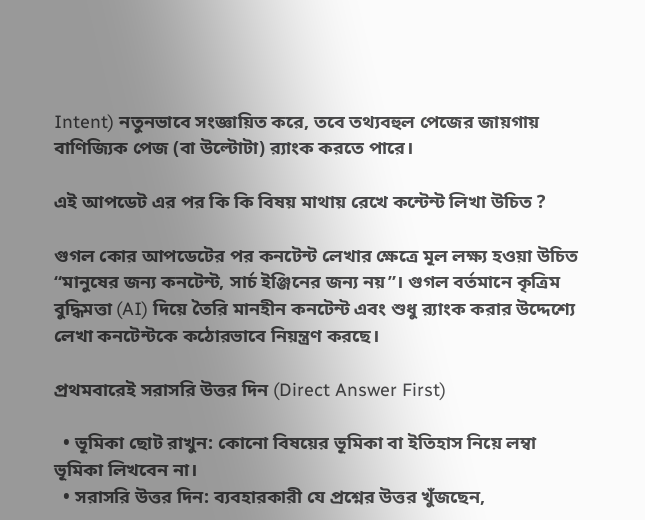Intent) নতুনভাবে সংজ্ঞায়িত করে, তবে তথ্যবহুল পেজের জায়গায় বাণিজ্যিক পেজ (বা উল্টোটা) র‍্যাংক করতে পারে।

এই আপডেট এর পর কি কি বিষয় মাথায় রেখে কন্টেন্ট লিখা উচিত ?

গুগল কোর আপডেটের পর কনটেন্ট লেখার ক্ষেত্রে মূল লক্ষ্য হওয়া উচিত “মানুষের জন্য কনটেন্ট, সার্চ ইঞ্জিনের জন্য নয়”। গুগল বর্তমানে কৃত্রিম বুদ্ধিমত্তা (AI) দিয়ে তৈরি মানহীন কনটেন্ট এবং শুধু র‍্যাংক করার উদ্দেশ্যে লেখা কনটেন্টকে কঠোরভাবে নিয়ন্ত্রণ করছে।

প্রথমবারেই সরাসরি উত্তর দিন (Direct Answer First)

  • ভূমিকা ছোট রাখুন: কোনো বিষয়ের ভূমিকা বা ইতিহাস নিয়ে লম্বা ভূমিকা লিখবেন না।
  • সরাসরি উত্তর দিন: ব্যবহারকারী যে প্রশ্নের উত্তর খুঁজছেন,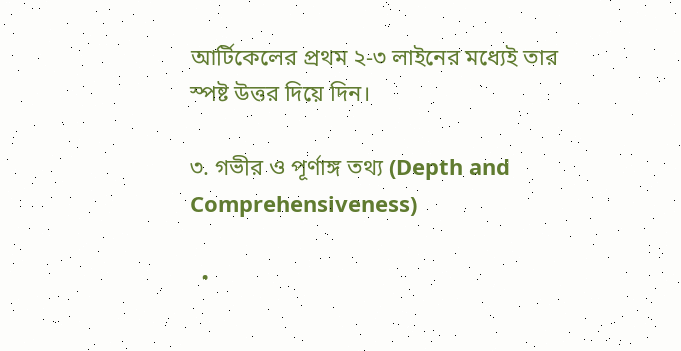আর্টিকেলের প্রথম ২-৩ লাইনের মধ্যেই তার স্পষ্ট উত্তর দিয়ে দিন।

৩. গভীর ও পূর্ণাঙ্গ তথ্য (Depth and Comprehensiveness)

  •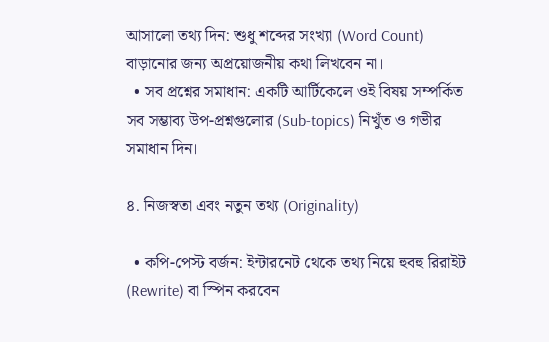আসালো তথ্য দিন: শুধু শব্দের সংখ্যা (Word Count) বাড়ানোর জন্য অপ্রয়োজনীয় কথা লিখবেন না।
  • সব প্রশ্নের সমাধান: একটি আর্টিকেলে ওই বিষয় সম্পর্কিত সব সম্ভাব্য উপ-প্রশ্নগুলোর (Sub-topics) নিখুঁত ও গভীর সমাধান দিন।

৪. নিজস্বতা এবং নতুন তথ্য (Originality)

  • কপি-পেস্ট বর্জন: ইন্টারনেট থেকে তথ্য নিয়ে হুবহু রিরাইট (Rewrite) বা স্পিন করবেন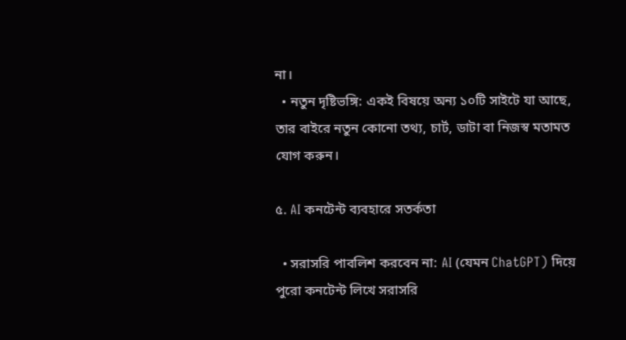না।
  • নতুন দৃষ্টিভঙ্গি: একই বিষয়ে অন্য ১০টি সাইটে যা আছে, তার বাইরে নতুন কোনো তথ্য, চার্ট, ডাটা বা নিজস্ব মতামত যোগ করুন।

৫. AI কনটেন্ট ব্যবহারে সতর্কতা

  • সরাসরি পাবলিশ করবেন না: AI (যেমন ChatGPT) দিয়ে পুরো কনটেন্ট লিখে সরাসরি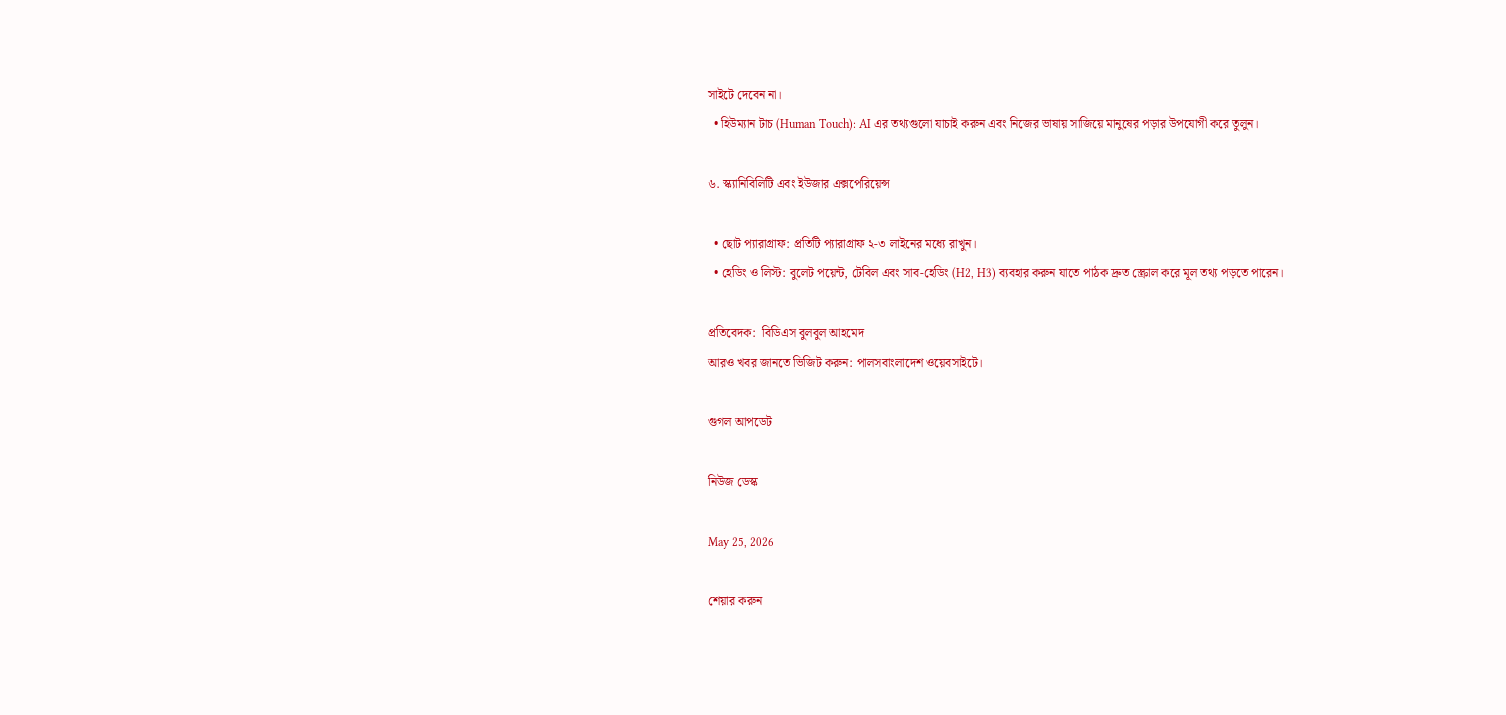সাইটে দেবেন না।
  • হিউম্যান টাচ (Human Touch): AI এর তথ্যগুলো যাচাই করুন এবং নিজের ভাষায় সাজিয়ে মানুষের পড়ার উপযোগী করে তুলুন।

৬. স্ক্যানিবিলিটি এবং ইউজার এক্সপেরিয়েন্স

  • ছোট প্যারাগ্রাফ: প্রতিটি প্যারাগ্রাফ ২-৩ লাইনের মধ্যে রাখুন।
  • হেডিং ও লিস্ট: বুলেট পয়েন্ট, টেবিল এবং সাব-হেডিং (H2, H3) ব্যবহার করুন যাতে পাঠক দ্রুত স্ক্রোল করে মূল তথ্য পড়তে পারেন।

প্রতিবেদক:  বিডিএস বুলবুল আহমেদ
আরও খবর জানতে ভিজিট করুন: পালসবাংলাদেশ ওয়েবসাইটে।

গুগল আপডেট

নিউজ ডেস্ক

May 25, 2026

শেয়ার করুন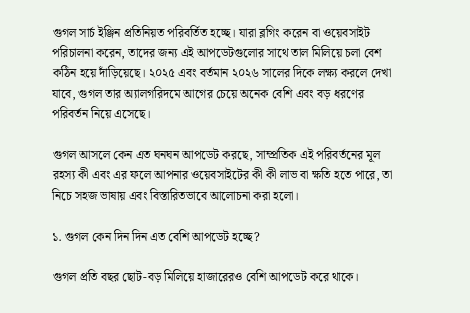গুগল সার্চ ইঞ্জিন প্রতিনিয়ত পরিবর্তিত হচ্ছে। যারা ব্লগিং করেন বা ওয়েবসাইট পরিচালনা করেন, তাদের জন্য এই আপডেটগুলোর সাথে তাল মিলিয়ে চলা বেশ কঠিন হয়ে দাঁড়িয়েছে। ২০২৫ এবং বর্তমান ২০২৬ সালের দিকে লক্ষ্য করলে দেখা যাবে, গুগল তার অ্যালগরিদমে আগের চেয়ে অনেক বেশি এবং বড় ধরণের পরিবর্তন নিয়ে এসেছে।

গুগল আসলে কেন এত ঘনঘন আপডেট করছে, সাম্প্রতিক এই পরিবর্তনের মূল রহস্য কী এবং এর ফলে আপনার ওয়েবসাইটের কী কী লাভ বা ক্ষতি হতে পারে, তা নিচে সহজ ভাষায় এবং বিস্তারিতভাবে আলোচনা করা হলো।

১. গুগল কেন দিন দিন এত বেশি আপডেট হচ্ছে?

গুগল প্রতি বছর ছোট-বড় মিলিয়ে হাজারেরও বেশি আপডেট করে থাকে।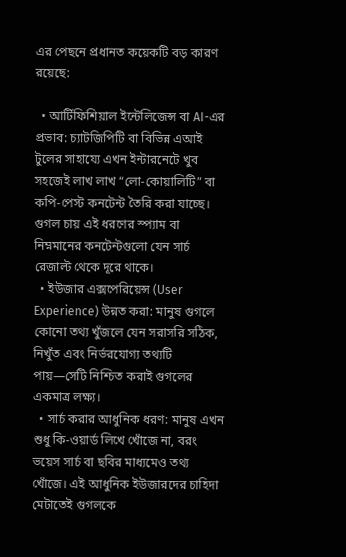এর পেছনে প্রধানত কয়েকটি বড় কারণ রয়েছে:

  • আর্টিফিশিয়াল ইন্টেলিজেন্স বা AI-এর প্রভাব: চ্যাটজিপিটি বা বিভিন্ন এআই টুলের সাহায্যে এখন ইন্টারনেটে খুব সহজেই লাখ লাখ “লো-কোয়ালিটি” বা কপি-পেস্ট কনটেন্ট তৈরি করা যাচ্ছে। গুগল চায় এই ধরণের স্প্যাম বা নিম্নমানের কনটেন্টগুলো যেন সার্চ রেজাল্ট থেকে দূরে থাকে।
  • ইউজার এক্সপেরিয়েন্স (User Experience) উন্নত করা: মানুষ গুগলে কোনো তথ্য খুঁজলে যেন সরাসরি সঠিক, নিখুঁত এবং নির্ভরযোগ্য তথ্যটি পায়—সেটি নিশ্চিত করাই গুগলের একমাত্র লক্ষ্য।
  • সার্চ করার আধুনিক ধরণ: মানুষ এখন শুধু কি-ওয়ার্ড লিখে খোঁজে না, বরং ভয়েস সার্চ বা ছবির মাধ্যমেও তথ্য খোঁজে। এই আধুনিক ইউজারদের চাহিদা মেটাতেই গুগলকে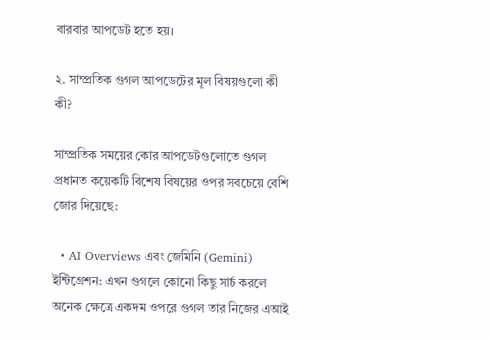বারবার আপডেট হতে হয়।

২. সাম্প্রতিক গুগল আপডেটের মূল বিষয়গুলো কী কী?

সাম্প্রতিক সময়ের কোর আপডেটগুলোতে গুগল প্রধানত কয়েকটি বিশেষ বিষয়ের ওপর সবচেয়ে বেশি জোর দিয়েছে:

  • AI Overviews এবং জেমিনি (Gemini) ইন্টিগ্রেশন: এখন গুগলে কোনো কিছু সার্চ করলে অনেক ক্ষেত্রে একদম ওপরে গুগল তার নিজের এআই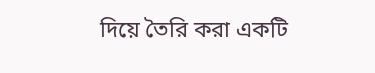দিয়ে তৈরি করা একটি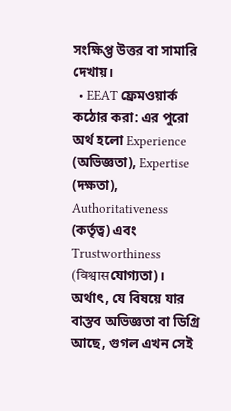সংক্ষিপ্ত উত্তর বা সামারি দেখায়।
  • EEAT ফ্রেমওয়ার্ক কঠোর করা: এর পুরো অর্থ হলো Experience (অভিজ্ঞতা), Expertise (দক্ষতা), Authoritativeness (কর্তৃত্ব) এবং Trustworthiness (विश्वासযোগ্যতা)। অর্থাৎ, যে বিষয়ে যার বাস্তব অভিজ্ঞতা বা ডিগ্রি আছে, গুগল এখন সেই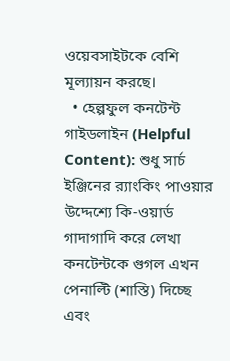ওয়েবসাইটকে বেশি মূল্যায়ন করছে।
  • হেল্পফুল কনটেন্ট গাইডলাইন (Helpful Content): শুধু সার্চ ইঞ্জিনের র‍্যাংকিং পাওয়ার উদ্দেশ্যে কি-ওয়ার্ড গাদাগাদি করে লেখা কনটেন্টকে গুগল এখন পেনাল্টি (শাস্তি) দিচ্ছে এবং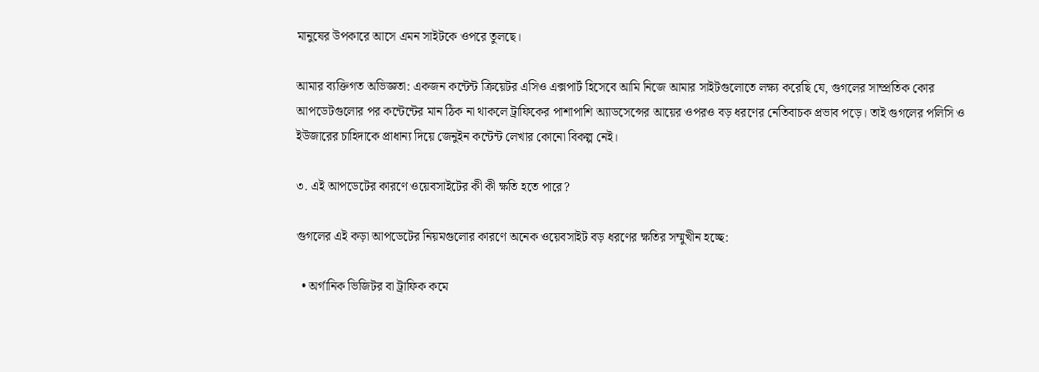মানুষের উপকারে আসে এমন সাইটকে ওপরে তুলছে।

আমার ব্যক্তিগত অভিজ্ঞতা: একজন কন্টেন্ট ক্রিয়েটর এসিও এক্সপার্ট হিসেবে আমি নিজে আমার সাইটগুলোতে লক্ষ্য করেছি যে, গুগলের সাম্প্রতিক কোর আপডেটগুলোর পর কন্টেন্টের মান ঠিক না থাকলে ট্রাফিকের পাশাপাশি অ্যাডসেন্সের আয়ের ওপরও বড় ধরণের নেতিবাচক প্রভাব পড়ে। তাই গুগলের পলিসি ও ইউজারের চাহিদাকে প্রাধান্য দিয়ে জেনুইন কন্টেন্ট লেখার কোনো বিকল্প নেই।

৩. এই আপডেটের কারণে ওয়েবসাইটের কী কী ক্ষতি হতে পারে?

গুগলের এই কড়া আপডেটের নিয়মগুলোর কারণে অনেক ওয়েবসাইট বড় ধরণের ক্ষতির সম্মুখীন হচ্ছে:

  • অর্গানিক ভিজিটর বা ট্রাফিক কমে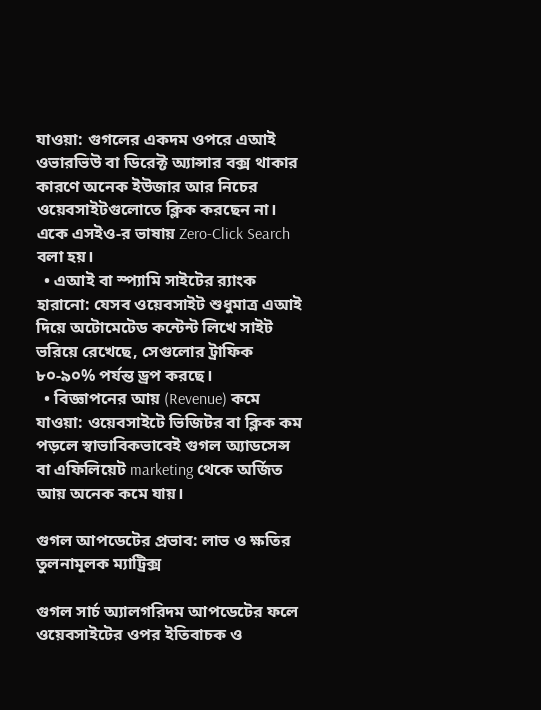যাওয়া: গুগলের একদম ওপরে এআই ওভারভিউ বা ডিরেক্ট অ্যান্সার বক্স থাকার কারণে অনেক ইউজার আর নিচের ওয়েবসাইটগুলোতে ক্লিক করছেন না। একে এসইও-র ভাষায় Zero-Click Search বলা হয়।
  • এআই বা স্প্যামি সাইটের র‍্যাংক হারানো: যেসব ওয়েবসাইট শুধুমাত্র এআই দিয়ে অটোমেটেড কন্টেন্ট লিখে সাইট ভরিয়ে রেখেছে, সেগুলোর ট্রাফিক ৮০-৯০% পর্যন্ত ড্রপ করছে।
  • বিজ্ঞাপনের আয় (Revenue) কমে যাওয়া: ওয়েবসাইটে ভিজিটর বা ক্লিক কম পড়লে স্বাভাবিকভাবেই গুগল অ্যাডসেন্স বা এফিলিয়েট marketing থেকে অর্জিত আয় অনেক কমে যায়।

গুগল আপডেটের প্রভাব: লাভ ও ক্ষতির তুলনামূলক ম্যাট্রিক্স

গুগল সার্চ অ্যালগরিদম আপডেটের ফলে ওয়েবসাইটের ওপর ইতিবাচক ও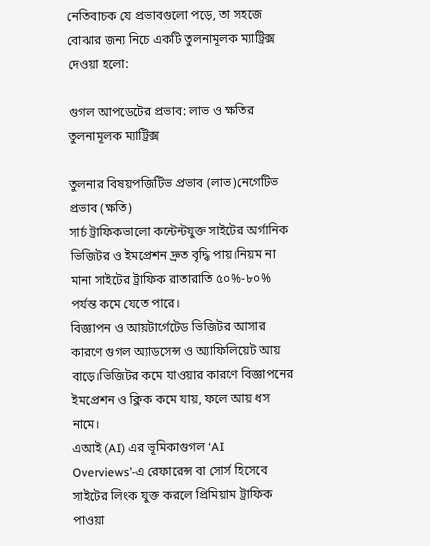নেতিবাচক যে প্রভাবগুলো পড়ে, তা সহজে বোঝার জন্য নিচে একটি তুলনামূলক ম্যাট্রিক্স দেওয়া হলো:

গুগল আপডেটের প্রভাব: লাভ ও ক্ষতির তুলনামূলক ম্যাট্রিক্স

তুলনার বিষয়পজিটিভ প্রভাব (লাভ)নেগেটিভ প্রভাব (ক্ষতি)
সার্চ ট্রাফিকভালো কন্টেন্টযুক্ত সাইটের অর্গানিক ভিজিটর ও ইমপ্রেশন দ্রুত বৃদ্ধি পায়।নিয়ম না মানা সাইটের ট্রাফিক রাতারাতি ৫০%-৮০% পর্যন্ত কমে যেতে পারে।
বিজ্ঞাপন ও আয়টার্গেটেড ভিজিটর আসার কারণে গুগল অ্যাডসেন্স ও অ্যাফিলিয়েট আয় বাড়ে।ভিজিটর কমে যাওয়ার কারণে বিজ্ঞাপনের ইমপ্রেশন ও ক্লিক কমে যায়, ফলে আয় ধস নামে।
এআই (AI) এর ভূমিকাগুগল ‘AI Overviews’-এ রেফারেন্স বা সোর্স হিসেবে সাইটের লিংক যুক্ত করলে প্রিমিয়াম ট্রাফিক পাওয়া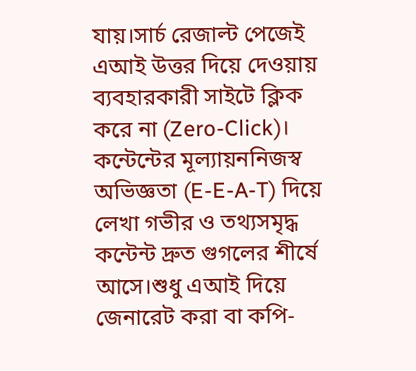যায়।সার্চ রেজাল্ট পেজেই এআই উত্তর দিয়ে দেওয়ায় ব্যবহারকারী সাইটে ক্লিক করে না (Zero-Click)।
কন্টেন্টের মূল্যায়ননিজস্ব অভিজ্ঞতা (E-E-A-T) দিয়ে লেখা গভীর ও তথ্যসমৃদ্ধ কন্টেন্ট দ্রুত গুগলের শীর্ষে আসে।শুধু এআই দিয়ে জেনারেট করা বা কপি-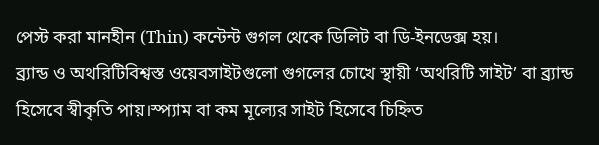পেস্ট করা মানহীন (Thin) কন্টেন্ট গুগল থেকে ডিলিট বা ডি-ইনডেক্স হয়।
ব্র্যান্ড ও অথরিটিবিশ্বস্ত ওয়েবসাইটগুলো গুগলের চোখে স্থায়ী ‘অথরিটি সাইট’ বা ব্র্যান্ড হিসেবে স্বীকৃতি পায়।স্প্যাম বা কম মূল্যের সাইট হিসেবে চিহ্নিত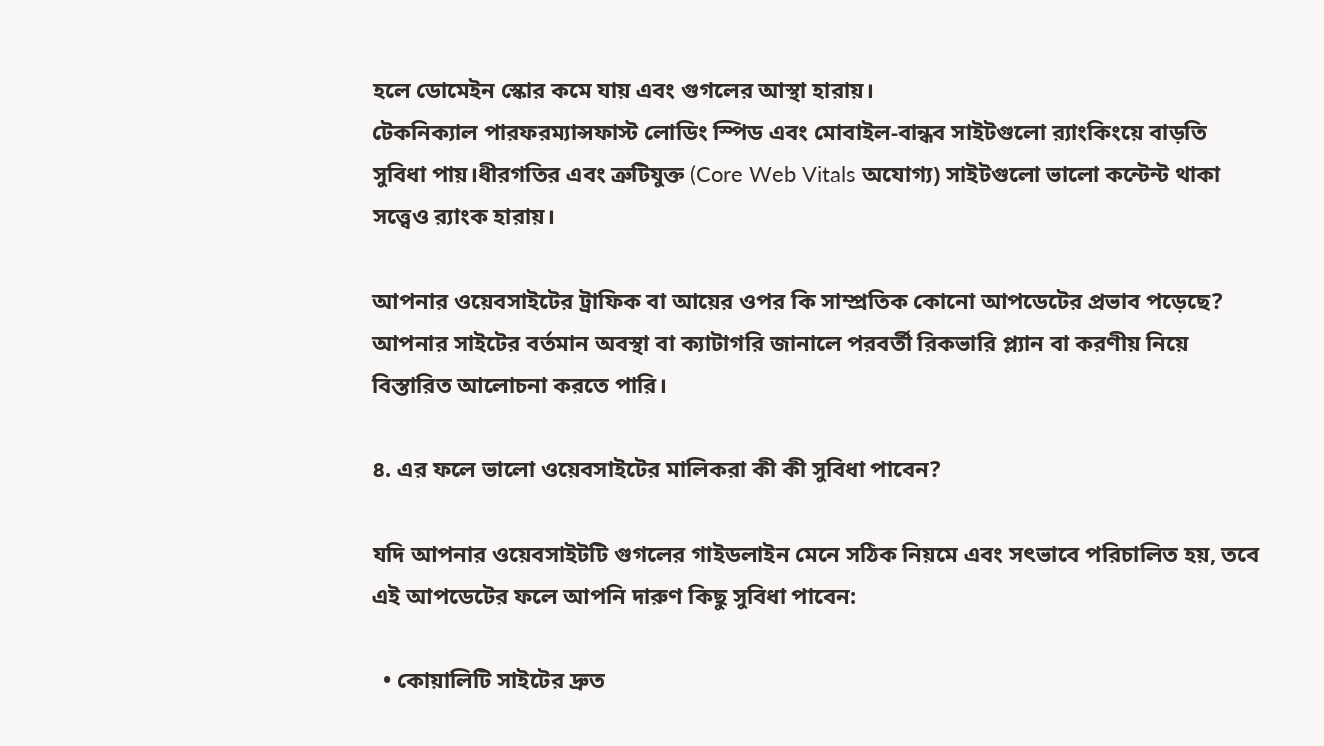হলে ডোমেইন স্কোর কমে যায় এবং গুগলের আস্থা হারায়।
টেকনিক্যাল পারফরম্যান্সফাস্ট লোডিং স্পিড এবং মোবাইল-বান্ধব সাইটগুলো র‍্যাংকিংয়ে বাড়তি সুবিধা পায়।ধীরগতির এবং ত্রুটিযুক্ত (Core Web Vitals অযোগ্য) সাইটগুলো ভালো কন্টেন্ট থাকা সত্ত্বেও র‍্যাংক হারায়।

আপনার ওয়েবসাইটের ট্রাফিক বা আয়ের ওপর কি সাম্প্রতিক কোনো আপডেটের প্রভাব পড়েছে? আপনার সাইটের বর্তমান অবস্থা বা ক্যাটাগরি জানালে পরবর্তী রিকভারি প্ল্যান বা করণীয় নিয়ে বিস্তারিত আলোচনা করতে পারি।

৪. এর ফলে ভালো ওয়েবসাইটের মালিকরা কী কী সুবিধা পাবেন?

যদি আপনার ওয়েবসাইটটি গুগলের গাইডলাইন মেনে সঠিক নিয়মে এবং সৎভাবে পরিচালিত হয়, তবে এই আপডেটের ফলে আপনি দারুণ কিছু সুবিধা পাবেন:

  • কোয়ালিটি সাইটের দ্রুত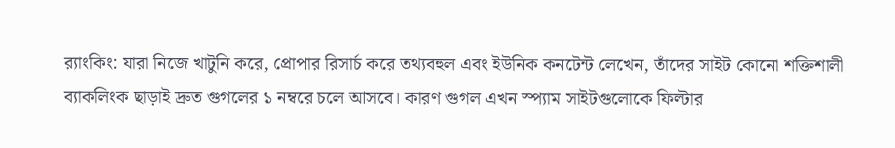র‍্যাংকিং: যারা নিজে খাটুনি করে, প্রোপার রিসার্চ করে তথ্যবহুল এবং ইউনিক কনটেন্ট লেখেন, তাঁদের সাইট কোনো শক্তিশালী ব্যাকলিংক ছাড়াই দ্রুত গুগলের ১ নম্বরে চলে আসবে। কারণ গুগল এখন স্প্যাম সাইটগুলোকে ফিল্টার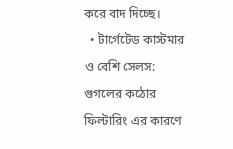করে বাদ দিচ্ছে।
  • টার্গেটেড কাস্টমার ও বেশি সেলস: গুগলের কঠোর ফিল্টারিং এর কারণে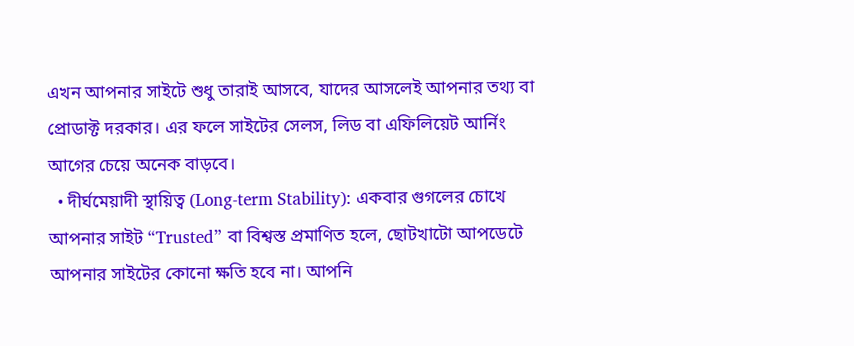এখন আপনার সাইটে শুধু তারাই আসবে, যাদের আসলেই আপনার তথ্য বা প্রোডাক্ট দরকার। এর ফলে সাইটের সেলস, লিড বা এফিলিয়েট আর্নিং আগের চেয়ে অনেক বাড়বে।
  • দীর্ঘমেয়াদী স্থায়িত্ব (Long-term Stability): একবার গুগলের চোখে আপনার সাইট “Trusted” বা বিশ্বস্ত প্রমাণিত হলে, ছোটখাটো আপডেটে আপনার সাইটের কোনো ক্ষতি হবে না। আপনি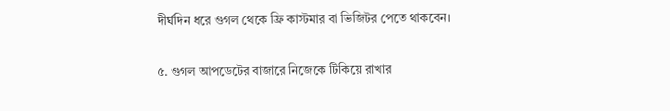দীর্ঘদিন ধরে গুগল থেকে ফ্রি কাস্টমার বা ভিজিটর পেতে থাকবেন।

৫. গুগল আপডেটের বাজারে নিজেকে টিকিয়ে রাখার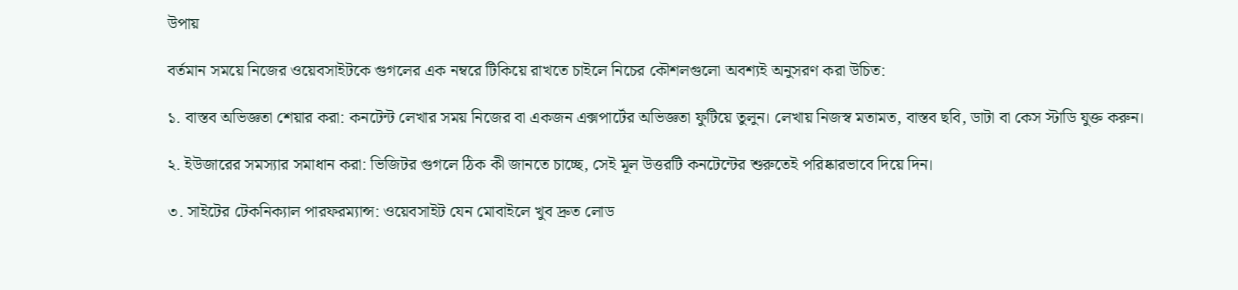উপায়

বর্তমান সময়ে নিজের ওয়েবসাইটকে গুগলের এক নম্বরে টিকিয়ে রাখতে চাইলে নিচের কৌশলগুলো অবশ্যই অনুসরণ করা উচিত:

১. বাস্তব অভিজ্ঞতা শেয়ার করা: কনটেন্ট লেখার সময় নিজের বা একজন এক্সপার্টের অভিজ্ঞতা ফুটিয়ে তুলুন। লেখায় নিজস্ব মতামত, বাস্তব ছবি, ডাটা বা কেস স্টাডি যুক্ত করুন।

২. ইউজারের সমস্যার সমাধান করা: ভিজিটর গুগলে ঠিক কী জানতে চাচ্ছে, সেই মূল উত্তরটি কনটেন্টের শুরুতেই পরিষ্কারভাবে দিয়ে দিন।

৩. সাইটের টেকনিক্যাল পারফরম্যান্স: ওয়েবসাইট যেন মোবাইলে খুব দ্রুত লোড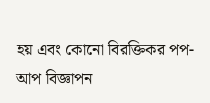হয় এবং কোনো বিরক্তিকর পপ-আপ বিজ্ঞাপন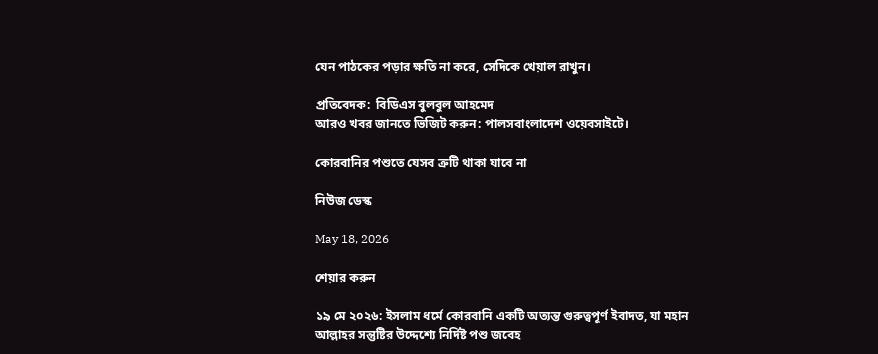যেন পাঠকের পড়ার ক্ষতি না করে, সেদিকে খেয়াল রাখুন।

প্রতিবেদক:  বিডিএস বুলবুল আহমেদ
আরও খবর জানতে ভিজিট করুন: পালসবাংলাদেশ ওয়েবসাইটে।

কোরবানির পশুতে যেসব ত্রুটি থাকা যাবে না

নিউজ ডেস্ক

May 18, 2026

শেয়ার করুন

১৯ মে ২০২৬: ইসলাম ধর্মে কোরবানি একটি অত্যন্ত গুরুত্বপূর্ণ ইবাদত, যা মহান আল্লাহর সন্তুষ্টির উদ্দেশ্যে নির্দিষ্ট পশু জবেহ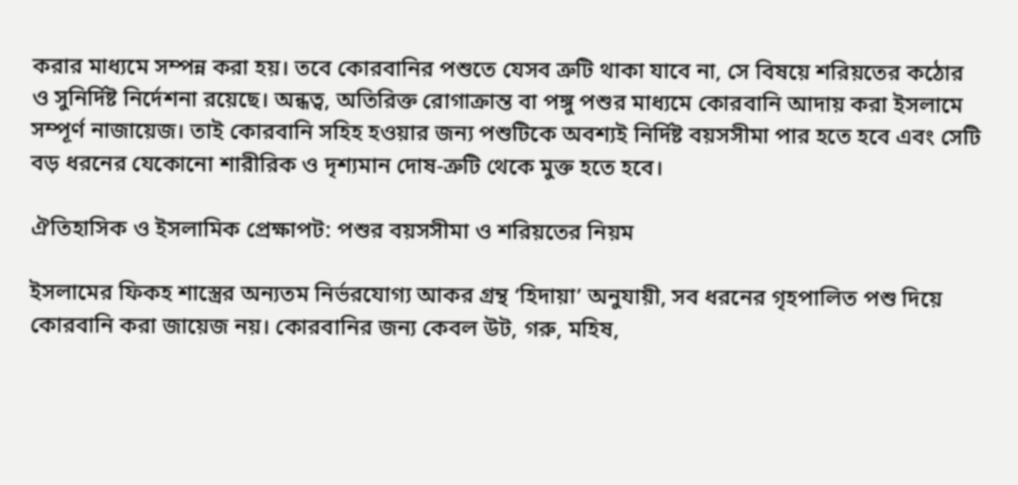করার মাধ্যমে সম্পন্ন করা হয়। তবে কোরবানির পশুতে যেসব ত্রুটি থাকা যাবে না, সে বিষয়ে শরিয়তের কঠোর ও সুনির্দিষ্ট নির্দেশনা রয়েছে। অন্ধত্ব, অতিরিক্ত রোগাক্রান্ত বা পঙ্গু পশুর মাধ্যমে কোরবানি আদায় করা ইসলামে সম্পূর্ণ নাজায়েজ। তাই কোরবানি সহিহ হওয়ার জন্য পশুটিকে অবশ্যই নির্দিষ্ট বয়সসীমা পার হতে হবে এবং সেটি বড় ধরনের যেকোনো শারীরিক ও দৃশ্যমান দোষ-ত্রুটি থেকে মুক্ত হতে হবে।

ঐতিহাসিক ও ইসলামিক প্রেক্ষাপট: পশুর বয়সসীমা ও শরিয়তের নিয়ম

ইসলামের ফিকহ শাস্ত্রের অন্যতম নির্ভরযোগ্য আকর গ্রন্থ ‘হিদায়া’ অনুযায়ী, সব ধরনের গৃহপালিত পশু দিয়ে কোরবানি করা জায়েজ নয়। কোরবানির জন্য কেবল উট, গরু, মহিষ,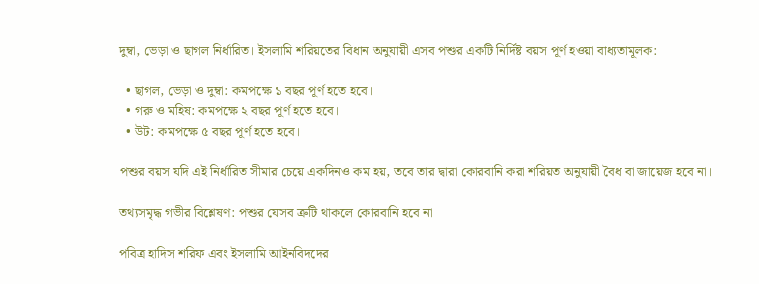দুম্বা, ভেড়া ও ছাগল নির্ধারিত। ইসলামি শরিয়তের বিধান অনুযায়ী এসব পশুর একটি নির্দিষ্ট বয়স পূর্ণ হওয়া বাধ্যতামূলক:

  • ছাগল, ভেড়া ও দুম্বা: কমপক্ষে ১ বছর পূর্ণ হতে হবে।
  • গরু ও মহিষ: কমপক্ষে ২ বছর পূর্ণ হতে হবে।
  • উট: কমপক্ষে ৫ বছর পূর্ণ হতে হবে।

পশুর বয়স যদি এই নির্ধারিত সীমার চেয়ে একদিনও কম হয়, তবে তার দ্বারা কোরবানি করা শরিয়ত অনুযায়ী বৈধ বা জায়েজ হবে না।

তথ্যসমৃদ্ধ গভীর বিশ্লেষণ: পশুর যেসব ত্রুটি থাকলে কোরবানি হবে না

পবিত্র হাদিস শরিফ এবং ইসলামি আইনবিদদের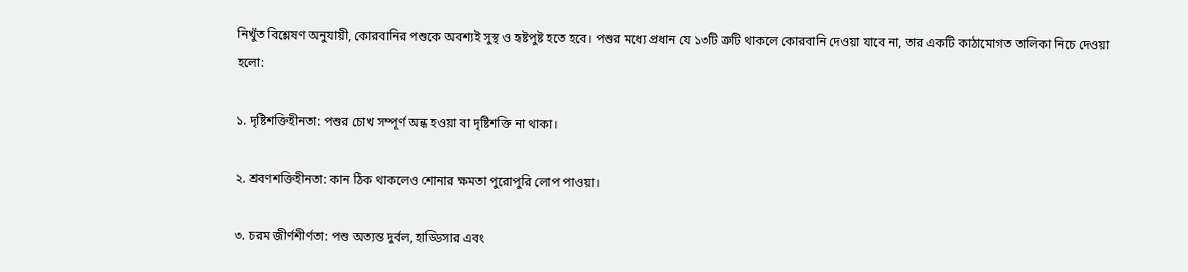নিখুঁত বিশ্লেষণ অনুযায়ী, কোরবানির পশুকে অবশ্যই সুস্থ ও হৃষ্টপুষ্ট হতে হবে। পশুর মধ্যে প্রধান যে ১৩টি ত্রুটি থাকলে কোরবানি দেওয়া যাবে না, তার একটি কাঠামোগত তালিকা নিচে দেওয়া হলো:

১. দৃষ্টিশক্তিহীনতা: পশুর চোখ সম্পূর্ণ অন্ধ হওয়া বা দৃষ্টিশক্তি না থাকা।

২. শ্রবণশক্তিহীনতা: কান ঠিক থাকলেও শোনার ক্ষমতা পুরোপুরি লোপ পাওয়া।

৩. চরম জীর্ণশীর্ণতা: পশু অত্যন্ত দুর্বল, হাড্ডিসার এবং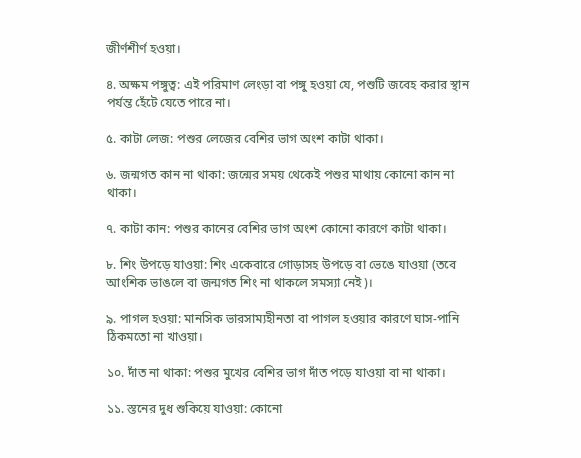জীর্ণশীর্ণ হওয়া।

৪. অক্ষম পঙ্গুত্ব: এই পরিমাণ লেংড়া বা পঙ্গু হওয়া যে, পশুটি জবেহ করার স্থান পর্যন্ত হেঁটে যেতে পারে না।

৫. কাটা লেজ: পশুর লেজের বেশির ভাগ অংশ কাটা থাকা।

৬. জন্মগত কান না থাকা: জন্মের সময় থেকেই পশুর মাথায় কোনো কান না থাকা।

৭. কাটা কান: পশুর কানের বেশির ভাগ অংশ কোনো কারণে কাটা থাকা।

৮. শিং উপড়ে যাওয়া: শিং একেবারে গোড়াসহ উপড়ে বা ভেঙে যাওয়া (তবে আংশিক ভাঙলে বা জন্মগত শিং না থাকলে সমস্যা নেই)।

৯. পাগল হওয়া: মানসিক ভারসাম্যহীনতা বা পাগল হওয়ার কারণে ঘাস-পানি ঠিকমতো না খাওয়া।

১০. দাঁত না থাকা: পশুর মুখের বেশির ভাগ দাঁত পড়ে যাওয়া বা না থাকা।

১১. স্তনের দুধ শুকিয়ে যাওয়া: কোনো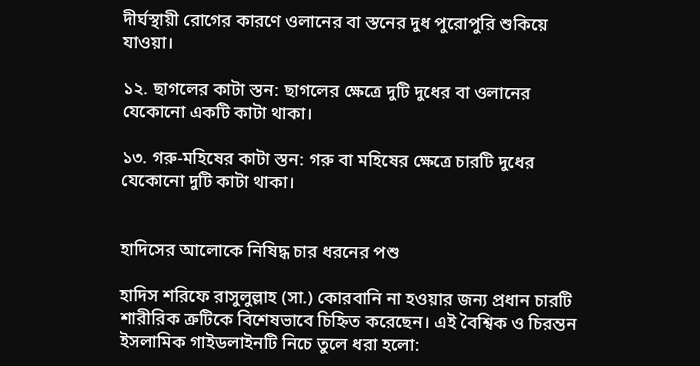দীর্ঘস্থায়ী রোগের কারণে ওলানের বা স্তনের দুধ পুরোপুরি শুকিয়ে যাওয়া।

১২. ছাগলের কাটা স্তন: ছাগলের ক্ষেত্রে দুটি দুধের বা ওলানের যেকোনো একটি কাটা থাকা।

১৩. গরু-মহিষের কাটা স্তন: গরু বা মহিষের ক্ষেত্রে চারটি দুধের যেকোনো দুটি কাটা থাকা।


হাদিসের আলোকে নিষিদ্ধ চার ধরনের পশু

হাদিস শরিফে রাসুলুল্লাহ (সা.) কোরবানি না হওয়ার জন্য প্রধান চারটি শারীরিক ত্রুটিকে বিশেষভাবে চিহ্নিত করেছেন। এই বৈশ্বিক ও চিরন্তন ইসলামিক গাইডলাইনটি নিচে তুলে ধরা হলো: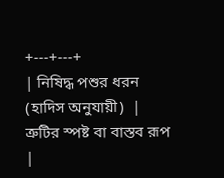+---+---+
| নিষিদ্ধ পশুর ধরন (হাদিস অনুযায়ী)  | ত্রুটির স্পষ্ট বা বাস্তব রূপ                     |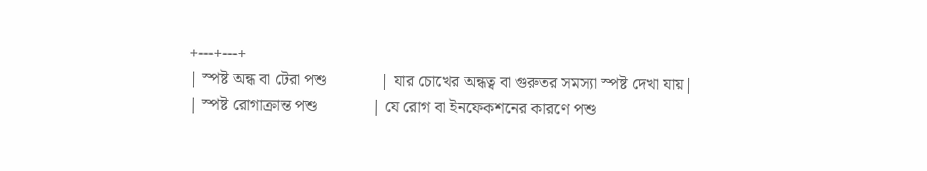+---+---+
| স্পষ্ট অন্ধ বা টেরা পশু             | যার চোখের অন্ধত্ব বা গুরুতর সমস্যা স্পষ্ট দেখা যায়|
| স্পষ্ট রোগাক্রান্ত পশু             | যে রোগ বা ইনফেকশনের কারণে পশু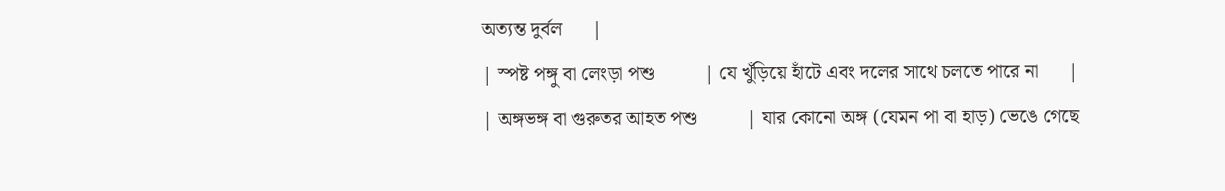অত্যন্ত দুর্বল      |
| স্পষ্ট পঙ্গু বা লেংড়া পশু          | যে খুঁড়িয়ে হাঁটে এবং দলের সাথে চলতে পারে না      |
| অঙ্গভঙ্গ বা গুরুতর আহত পশু          | যার কোনো অঙ্গ (যেমন পা বা হাড়) ভেঙে গেছে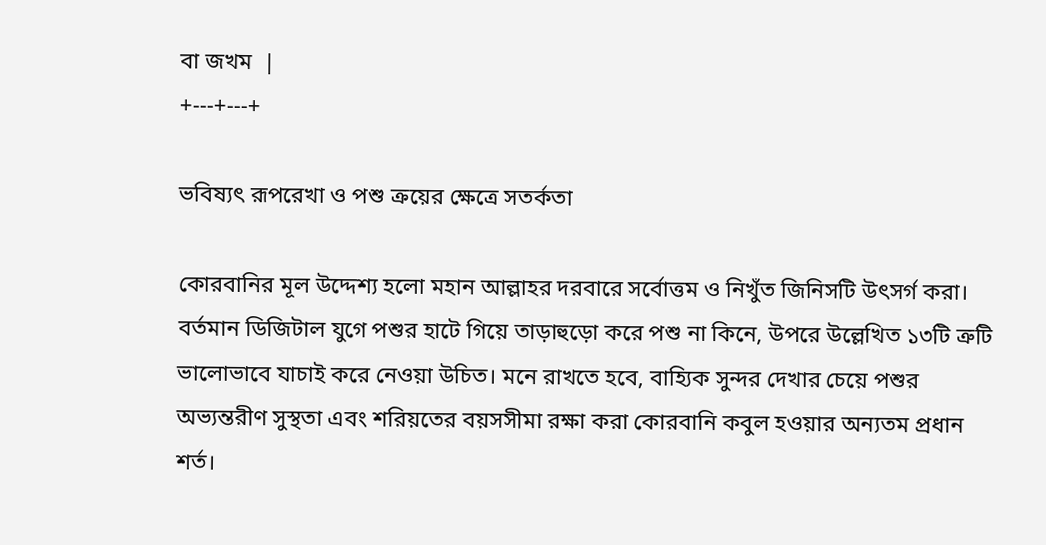বা জখম  |
+---+---+

ভবিষ্যৎ রূপরেখা ও পশু ক্রয়ের ক্ষেত্রে সতর্কতা

কোরবানির মূল উদ্দেশ্য হলো মহান আল্লাহর দরবারে সর্বোত্তম ও নিখুঁত জিনিসটি উৎসর্গ করা। বর্তমান ডিজিটাল যুগে পশুর হাটে গিয়ে তাড়াহুড়ো করে পশু না কিনে, উপরে উল্লেখিত ১৩টি ত্রুটি ভালোভাবে যাচাই করে নেওয়া উচিত। মনে রাখতে হবে, বাহ্যিক সুন্দর দেখার চেয়ে পশুর অভ্যন্তরীণ সুস্থতা এবং শরিয়তের বয়সসীমা রক্ষা করা কোরবানি কবুল হওয়ার অন্যতম প্রধান শর্ত।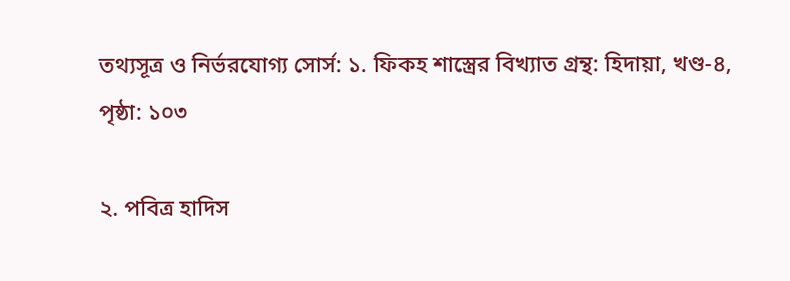তথ্যসূত্র ও নির্ভরযোগ্য সোর্স: ১. ফিকহ শাস্ত্রের বিখ্যাত গ্রন্থ: হিদায়া, খণ্ড-৪, পৃষ্ঠা: ১০৩

২. পবিত্র হাদিস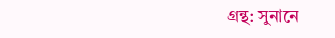গ্রন্থ: সুনানে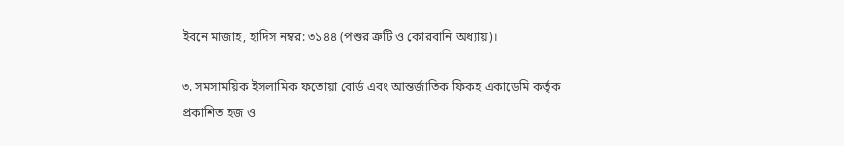ইবনে মাজাহ, হাদিস নম্বর: ৩১৪৪ (পশুর ত্রুটি ও কোরবানি অধ্যায়)।

৩. সমসাময়িক ইসলামিক ফতোয়া বোর্ড এবং আন্তর্জাতিক ফিকহ একাডেমি কর্তৃক প্রকাশিত হজ ও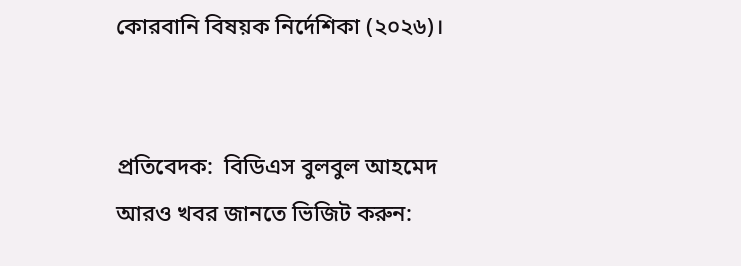কোরবানি বিষয়ক নির্দেশিকা (২০২৬)।


প্রতিবেদক:  বিডিএস বুলবুল আহমেদ
আরও খবর জানতে ভিজিট করুন: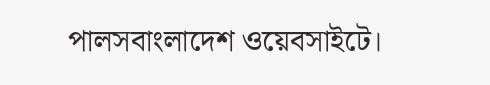পালসবাংলাদেশ ওয়েবসাইটে।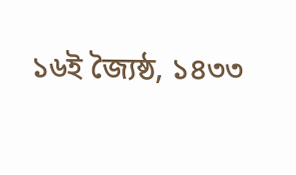১৬ই জ্যৈষ্ঠ, ১৪৩৩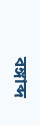বঙ্গাব্দ